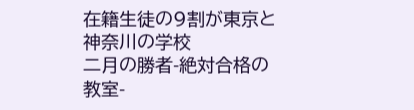在籍生徒の9割が東京と神奈川の学校
二月の勝者-絶対合格の教室-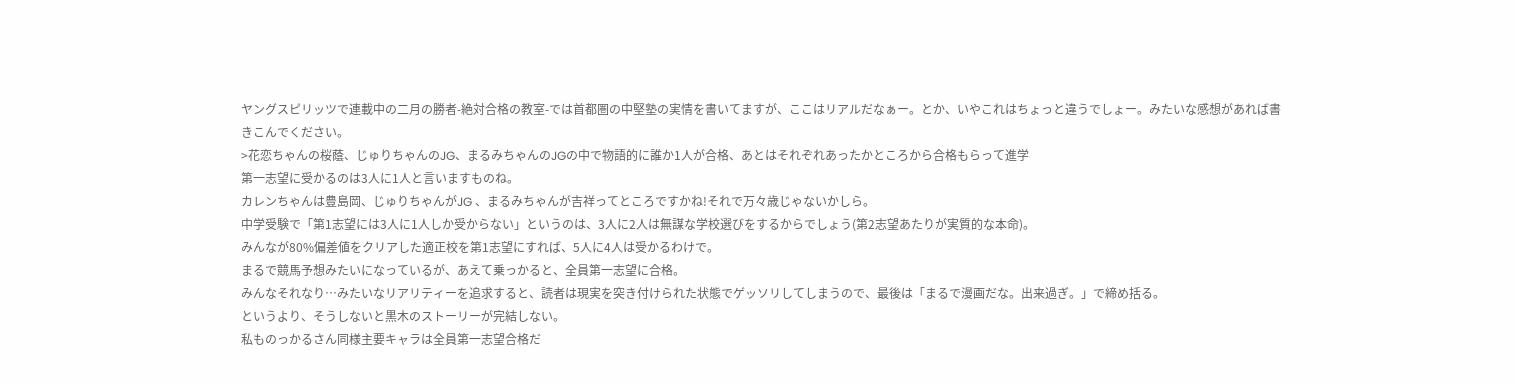ヤングスピリッツで連載中の二月の勝者-絶対合格の教室-では首都圏の中堅塾の実情を書いてますが、ここはリアルだなぁー。とか、いやこれはちょっと違うでしょー。みたいな感想があれば書きこんでください。
>花恋ちゃんの桜蔭、じゅりちゃんのJG、まるみちゃんのJGの中で物語的に誰か1人が合格、あとはそれぞれあったかところから合格もらって進学
第一志望に受かるのは3人に1人と言いますものね。
カレンちゃんは豊島岡、じゅりちゃんがJG 、まるみちゃんが吉祥ってところですかね!それで万々歳じゃないかしら。
中学受験で「第1志望には3人に1人しか受からない」というのは、3人に2人は無謀な学校選びをするからでしょう(第2志望あたりが実質的な本命)。
みんなが80%偏差値をクリアした適正校を第1志望にすれば、5人に4人は受かるわけで。
まるで競馬予想みたいになっているが、あえて乗っかると、全員第一志望に合格。
みんなそれなり…みたいなリアリティーを追求すると、読者は現実を突き付けられた状態でゲッソリしてしまうので、最後は「まるで漫画だな。出来過ぎ。」で締め括る。
というより、そうしないと黒木のストーリーが完結しない。
私ものっかるさん同様主要キャラは全員第一志望合格だ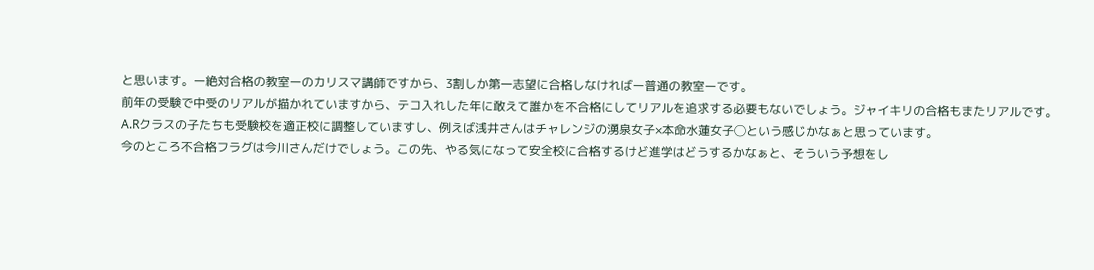と思います。ー絶対合格の教室ーのカリスマ講師ですから、3割しか第一志望に合格しなければー普通の教室ーです。
前年の受験で中受のリアルが描かれていますから、テコ入れした年に敢えて誰かを不合格にしてリアルを追求する必要もないでしょう。ジャイキリの合格もまたリアルです。
A.Rクラスの子たちも受験校を適正校に調整していますし、例えば浅井さんはチャレンジの湧泉女子×本命水蓮女子◯という感じかなぁと思っています。
今のところ不合格フラグは今川さんだけでしょう。この先、やる気になって安全校に合格するけど進学はどうするかなぁと、そういう予想をし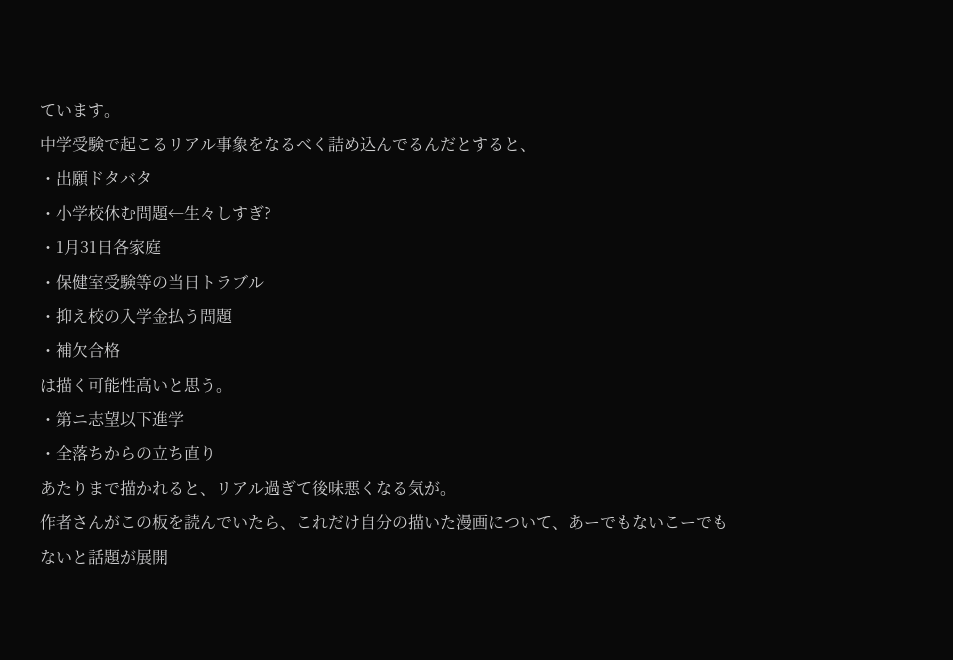ています。
中学受験で起こるリアル事象をなるべく詰め込んでるんだとすると、
・出願ドタバタ
・小学校休む問題←生々しすぎ?
・1月31日各家庭
・保健室受験等の当日トラブル
・抑え校の入学金払う問題
・補欠合格
は描く可能性高いと思う。
・第ニ志望以下進学
・全落ちからの立ち直り
あたりまで描かれると、リアル過ぎて後味悪くなる気が。
作者さんがこの板を読んでいたら、これだけ自分の描いた漫画について、あーでもないこーでもないと話題が展開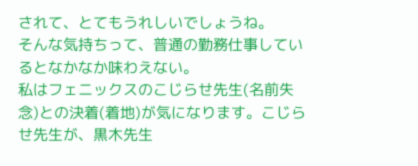されて、とてもうれしいでしょうね。
そんな気持ちって、普通の勤務仕事しているとなかなか味わえない。
私はフェニックスのこじらせ先生(名前失念)との決着(着地)が気になります。こじらせ先生が、黒木先生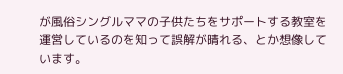が風俗シングルママの子供たちをサポートする教室を運営しているのを知って誤解が晴れる、とか想像しています。